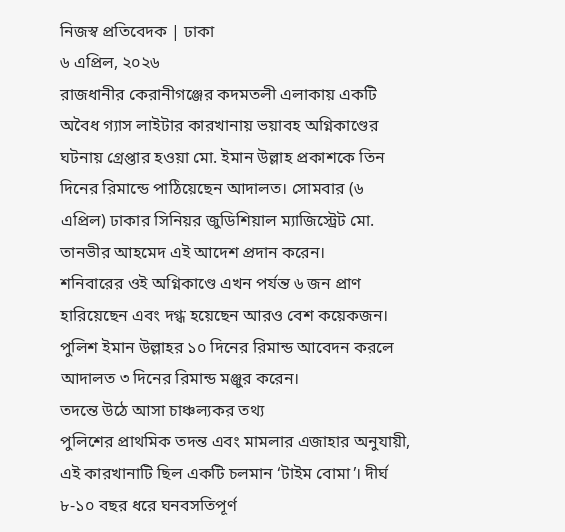নিজস্ব প্রতিবেদক | ঢাকা
৬ এপ্রিল, ২০২৬
রাজধানীর কেরানীগঞ্জের কদমতলী এলাকায় একটি অবৈধ গ্যাস লাইটার কারখানায় ভয়াবহ অগ্নিকাণ্ডের ঘটনায় গ্রেপ্তার হওয়া মো. ইমান উল্লাহ প্রকাশকে তিন দিনের রিমান্ডে পাঠিয়েছেন আদালত। সোমবার (৬ এপ্রিল) ঢাকার সিনিয়র জুডিশিয়াল ম্যাজিস্ট্রেট মো. তানভীর আহমেদ এই আদেশ প্রদান করেন।
শনিবারের ওই অগ্নিকাণ্ডে এখন পর্যন্ত ৬ জন প্রাণ হারিয়েছেন এবং দগ্ধ হয়েছেন আরও বেশ কয়েকজন। পুলিশ ইমান উল্লাহর ১০ দিনের রিমান্ড আবেদন করলে আদালত ৩ দিনের রিমান্ড মঞ্জুর করেন।
তদন্তে উঠে আসা চাঞ্চল্যকর তথ্য
পুলিশের প্রাথমিক তদন্ত এবং মামলার এজাহার অনুযায়ী, এই কারখানাটি ছিল একটি চলমান ‘টাইম বোমা’। দীর্ঘ ৮-১০ বছর ধরে ঘনবসতিপূর্ণ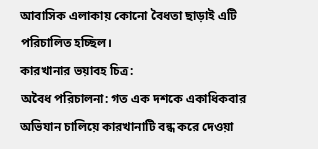আবাসিক এলাকায় কোনো বৈধতা ছাড়াই এটি পরিচালিত হচ্ছিল।
কারখানার ভয়াবহ চিত্র:
অবৈধ পরিচালনা: গত এক দশকে একাধিকবার অভিযান চালিয়ে কারখানাটি বন্ধ করে দেওয়া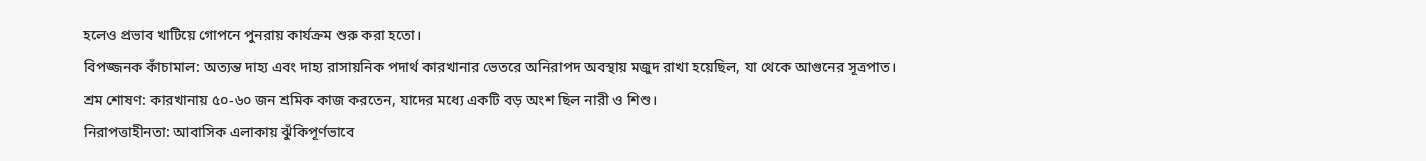হলেও প্রভাব খাটিয়ে গোপনে পুনরায় কার্যক্রম শুরু করা হতো।
বিপজ্জনক কাঁচামাল: অত্যন্ত দাহ্য এবং দাহ্য রাসায়নিক পদার্থ কারখানার ভেতরে অনিরাপদ অবস্থায় মজুদ রাখা হয়েছিল, যা থেকে আগুনের সূত্রপাত।
শ্রম শোষণ: কারখানায় ৫০-৬০ জন শ্রমিক কাজ করতেন, যাদের মধ্যে একটি বড় অংশ ছিল নারী ও শিশু।
নিরাপত্তাহীনতা: আবাসিক এলাকায় ঝুঁকিপূর্ণভাবে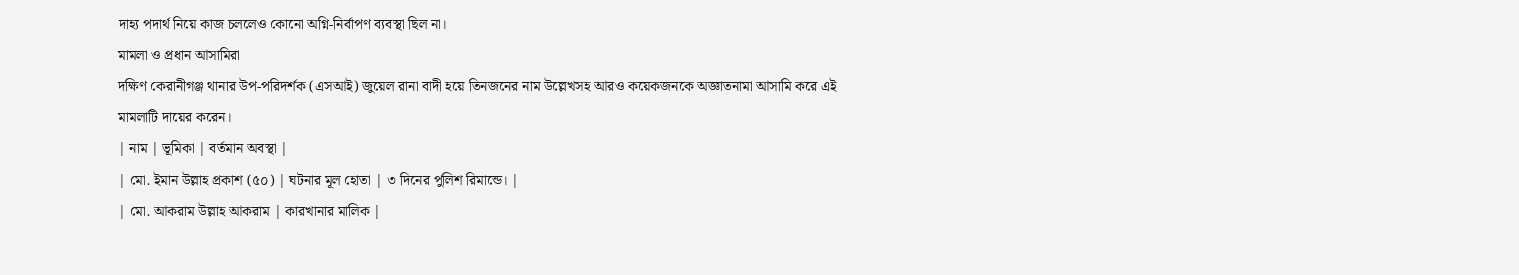দাহ্য পদার্থ নিয়ে কাজ চললেও কোনো অগ্নি-নির্বাপণ ব্যবস্থা ছিল না।
মামলা ও প্রধান আসামিরা
দক্ষিণ কেরানীগঞ্জ থানার উপ-পরিদর্শক (এসআই) জুয়েল রানা বাদী হয়ে তিনজনের নাম উল্লেখসহ আরও কয়েকজনকে অজ্ঞাতনামা আসামি করে এই মামলাটি দায়ের করেন।
| নাম | ভূমিকা | বর্তমান অবস্থা |
| মো. ইমান উল্লাহ প্রকাশ (৫০) | ঘটনার মূল হোতা | ৩ দিনের পুলিশ রিমান্ডে। |
| মো. আকরাম উল্লাহ আকরাম | কারখানার মালিক |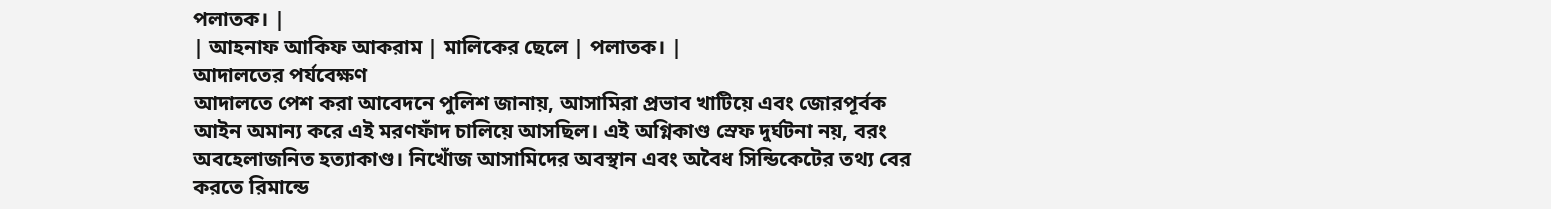পলাতক। |
| আহনাফ আকিফ আকরাম | মালিকের ছেলে | পলাতক। |
আদালতের পর্যবেক্ষণ
আদালতে পেশ করা আবেদনে পুলিশ জানায়, আসামিরা প্রভাব খাটিয়ে এবং জোরপূর্বক আইন অমান্য করে এই মরণফাঁদ চালিয়ে আসছিল। এই অগ্নিকাণ্ড স্রেফ দুর্ঘটনা নয়, বরং অবহেলাজনিত হত্যাকাণ্ড। নিখোঁজ আসামিদের অবস্থান এবং অবৈধ সিন্ডিকেটের তথ্য বের করতে রিমান্ডে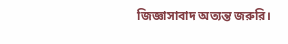জিজ্ঞাসাবাদ অত্যন্ত জরুরি।